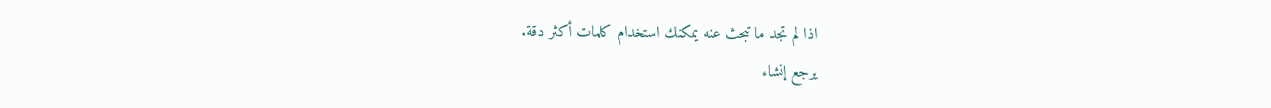اذا لم تجد ما تبحث عنه يمكنك استخدام كلمات أكثر دقة.
يرجع إنشاء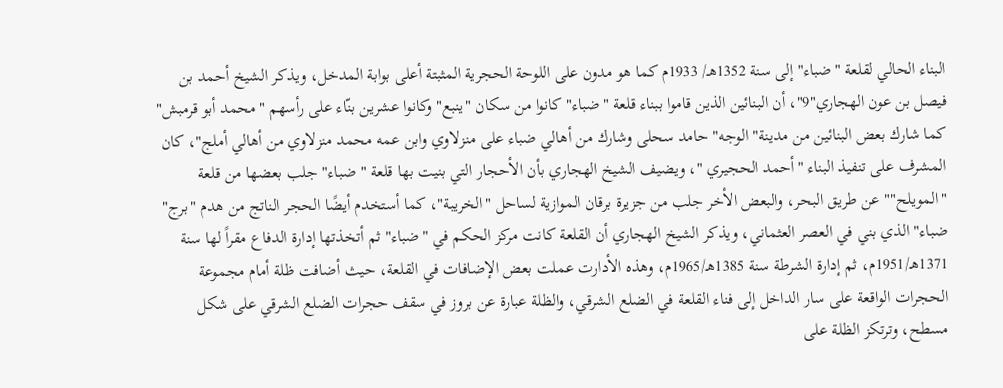البناء الحالي لقلعة "ضباء" إلى سنة 1352هـ/ 1933م كما هو مدون على اللوحة الحجرية المثبتة أعلى بوابة المدخل، ويذكر الشيخ أحمد بن فيصل بن عون الهجاري"9"، أن البنائين الذين قاموا ببناء قلعة "ضباء" كانوا من سكان "ينبع" وكانوا عشرين بنّاء على رأسهم "محمد أبو قرمبش" كما شارك بعض البنائين من مدينة" الوجه" حامد سحلى وشارك من أهالي ضباء على منزلاوي وابن عمه محمد منزلاوي من أهالي أملج"، كان المشرف على تنفيذ البناء "أحمد الحجيري "، ويضيف الشيخ الهجاري بأن الأحجار التي بنيت بها قلعة " ضباء" جلب بعضها من قلعة "المويلح"" عن طريق البحر، والبعض الأخر جلب من جزيرة برقان الموازية لساحل "الخريبة"، كما أستخدم أيضًا الحجر الناتج من هدم "برج" ضباء" الذي بني في العصر العثماني، ويذكر الشيخ الهجاري أن القلعة كانت مركز الحكم في "ضباء" ثم أتخذتها إدارة الدفاع مقراً لها سنة 1371هـ/1951م، ثم إدارة الشرطة سنة 1385هـ/1965م، وهذه الأدارت عملت بعض الإضافات في القلعة، حيث أضافت ظلة أمام مجموعة الحجرات الواقعة على سار الداخل إلى فناء القلعة في الضلع الشرقي، والظلة عبارة عن بروز في سقف حجرات الضلع الشرقي على شكل مسطح، وترتكز الظلة على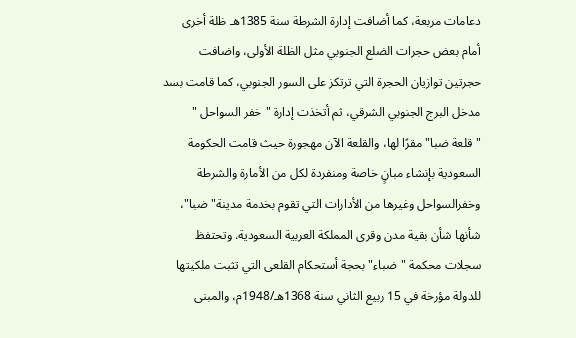دعامات مربعة، كما أضافت إدارة الشرطة سنة 1385هـ ظلة أخرى أمام بعض حجرات الضلع الجنوبي مثل الظلة الأولى، واضافت حجرتين توازيان الحجرة التي ترتكز على السور الجنوبي، كما قامت بسد مدخل البرج الجنوبي الشرقي، ثم أتخذت إدارة "خفر السواحل " "قلعة ضبا" مقرًا لها، والقلعة الآن مهجورة حيث قامت الحكومة السعودية بإنشاء مبانٍ خاصة ومنفردة لكل من الأمارة والشرطة وخفرالسواحل وغيرها من الأدارات التي تقوم بخدمة مدينة"ضبا"، شأنها شأن بقية مدن وقرى المملكة العربية السعودية. وتحتفظ سجلات محكمة "ضباء" بحجة أستحكام القلعى التي تثبت ملكيتها للدولة مؤرخة في 15 ربيع الثاني سنة 1368هـ/1948م، والمبنى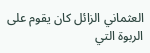العثماني الزائل كان يقوم على الربوة التي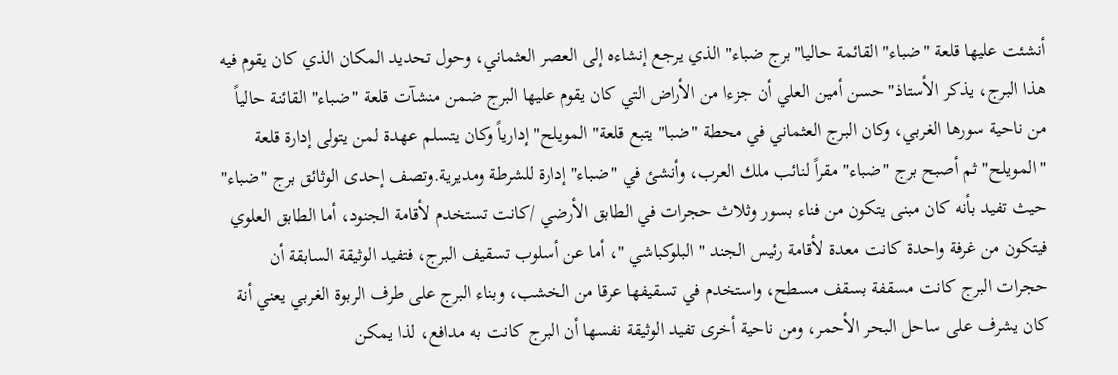أنشئت عليها قلعة "ضباء" القائمة حاليا"برج ضباء" الذي يرجع إنشاءه إلى العصر العثماني، وحول تحديد المكان الذي كان يقوم فيه هذا البرج، يذكر الأستاذ"حسن أمين العلي أن جزءا من الأراض التي كان يقوم عليها البرج ضمن منشآت قلعة "ضباء" القائنة حالياً من ناحية سورها الغربي، وكان البرج العثماني في محطة "ضبا" يتبع قلعة" المويلح" إدارياً وكان يتسلم عهدة لمن يتولى إدارة قلعة "المويلح" ثم أصبح برج "ضباء" مقراً لنائب ملك العرب، وأنشئ في "ضباء" إدارة للشرطة ومديرية.وتصف إحدى الوثائق برج "ضباء" حيث تفيد بأنه كان مبنى يتكون من فناء بسور وثلاث حجرات في الطابق الأرضي /كانت تستخدم لأقامة الجنود، أما الطابق العلوي فيتكون من غرفة واحدة كانت معدة لأقامة رئيس الجند " البلوكباشي "، أما عن أسلوب تسقيف البرج، فتفيد الوثيقة السابقة أن حجرات البرج كانت مسقفة بسقف مسطح، واستخدم في تسقيفها عرقا من الخشب، وبناء البرج على طرف الربوة الغربي يعني أنة كان يشرف على ساحل البحر الأحمر، ومن ناحية أخرى تفيد الوثيقة نفسها أن البرج كانت به مدافع، لذا يمكن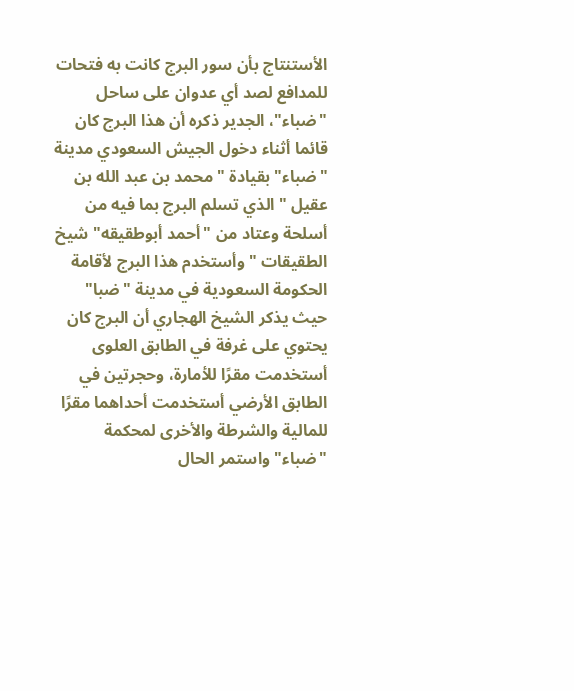الأستنتاج بأن سور البرج كانت به فتحات للمدافع لصد أي عدوان على ساحل "ضباء"، الجدير ذكره أن هذا البرج كان قائما أثناء دخول الجيش السعودي مدينة "ضباء"بقيادة "محمد بن عبد الله بن عقيل " الذي تسلم البرج بما فيه من أسلحة وعتاد من "أحمد أبوطقيقه" شيخ الطقيقات " وأستخدم هذا البرج لأقامة الحكومة السعودية في مدينة "ضبا" حيث يذكر الشيخ الهجاري أن البرج كان يحتوي على غرفة في الطابق العلوى أستخدمت مقرًا للأمارة، وحجرتين في الطابق الأرضي أستخدمت أحداهما مقرًا للمالية والشرطة والأخرى لمحكمة "ضباء" واستمر الحال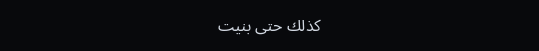كذلك حتى بنيت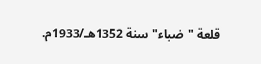قلعة "ضباء" سنة 1352هـ/1933م.